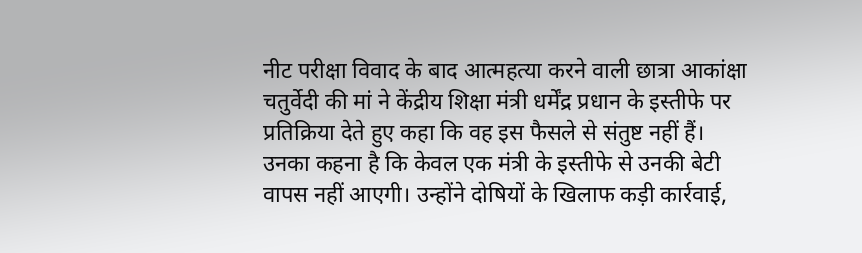नीट परीक्षा विवाद के बाद आत्महत्या करने वाली छात्रा आकांक्षा चतुर्वेदी की मां ने केंद्रीय शिक्षा मंत्री धर्मेंद्र प्रधान के इस्तीफे पर प्रतिक्रिया देते हुए कहा कि वह इस फैसले से संतुष्ट नहीं हैं। उनका कहना है कि केवल एक मंत्री के इस्तीफे से उनकी बेटी वापस नहीं आएगी। उन्होंने दोषियों के खिलाफ कड़ी कार्रवाई,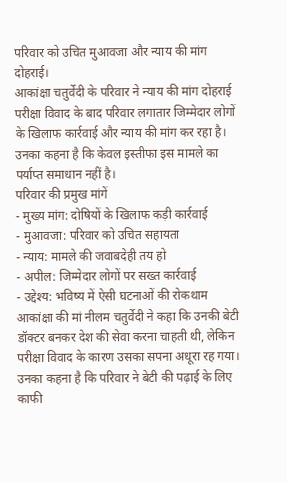परिवार को उचित मुआवजा और न्याय की मांग दोहराई।
आकांक्षा चतुर्वेदी के परिवार ने न्याय की मांग दोहराई
परीक्षा विवाद के बाद परिवार लगातार जिम्मेदार लोगों के खिलाफ कार्रवाई और न्याय की मांग कर रहा है। उनका कहना है कि केवल इस्तीफा इस मामले का पर्याप्त समाधान नहीं है।
परिवार की प्रमुख मांगें
- मुख्य मांग: दोषियों के खिलाफ कड़ी कार्रवाई
- मुआवजा: परिवार को उचित सहायता
- न्याय: मामले की जवाबदेही तय हो
- अपील: जिम्मेदार लोगों पर सख्त कार्रवाई
- उद्देश्य: भविष्य में ऐसी घटनाओं की रोकथाम
आकांक्षा की मां नीलम चतुर्वेदी ने कहा कि उनकी बेटी डॉक्टर बनकर देश की सेवा करना चाहती थी, लेकिन परीक्षा विवाद के कारण उसका सपना अधूरा रह गया। उनका कहना है कि परिवार ने बेटी की पढ़ाई के लिए काफी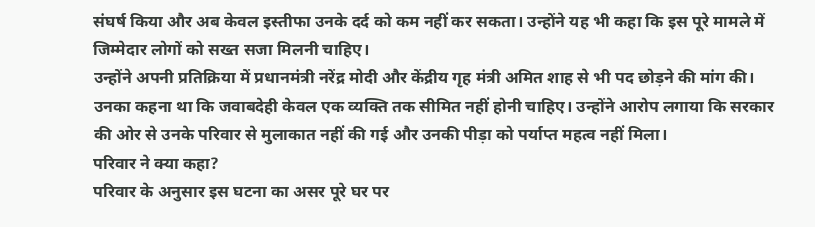संघर्ष किया और अब केवल इस्तीफा उनके दर्द को कम नहीं कर सकता। उन्होंने यह भी कहा कि इस पूरे मामले में जिम्मेदार लोगों को सख्त सजा मिलनी चाहिए।
उन्होंने अपनी प्रतिक्रिया में प्रधानमंत्री नरेंद्र मोदी और केंद्रीय गृह मंत्री अमित शाह से भी पद छोड़ने की मांग की। उनका कहना था कि जवाबदेही केवल एक व्यक्ति तक सीमित नहीं होनी चाहिए। उन्होंने आरोप लगाया कि सरकार की ओर से उनके परिवार से मुलाकात नहीं की गई और उनकी पीड़ा को पर्याप्त महत्व नहीं मिला।
परिवार ने क्या कहा?
परिवार के अनुसार इस घटना का असर पूरे घर पर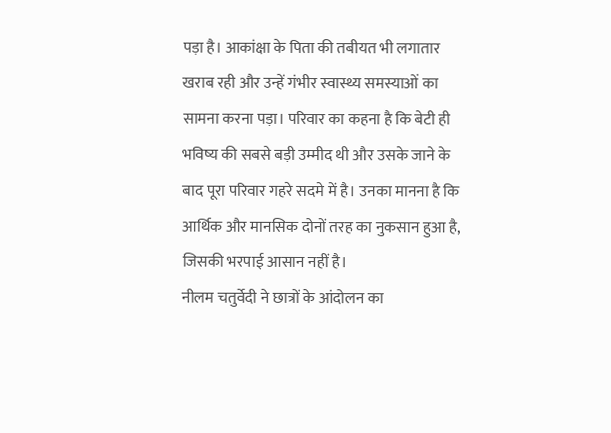पड़ा है। आकांक्षा के पिता की तबीयत भी लगातार खराब रही और उन्हें गंभीर स्वास्थ्य समस्याओं का सामना करना पड़ा। परिवार का कहना है कि बेटी ही भविष्य की सबसे बड़ी उम्मीद थी और उसके जाने के बाद पूरा परिवार गहरे सदमे में है। उनका मानना है कि आर्थिक और मानसिक दोनों तरह का नुकसान हुआ है, जिसकी भरपाई आसान नहीं है।
नीलम चतुर्वेदी ने छात्रों के आंदोलन का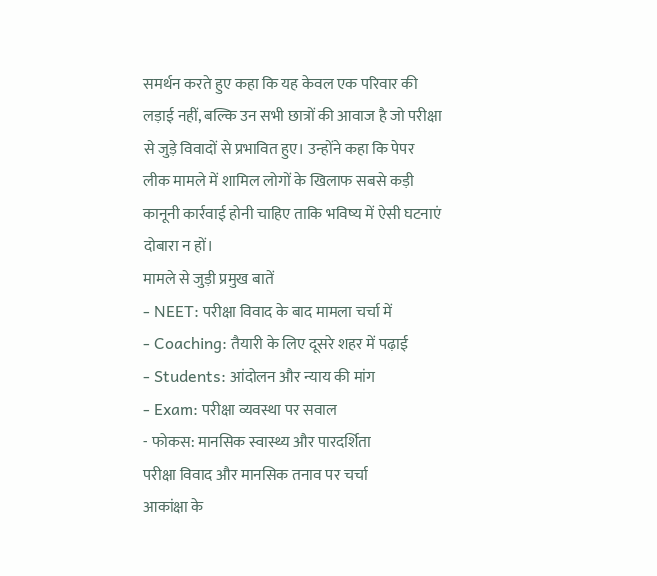समर्थन करते हुए कहा कि यह केवल एक परिवार की लड़ाई नहीं, बल्कि उन सभी छात्रों की आवाज है जो परीक्षा से जुड़े विवादों से प्रभावित हुए। उन्होंने कहा कि पेपर लीक मामले में शामिल लोगों के खिलाफ सबसे कड़ी कानूनी कार्रवाई होनी चाहिए ताकि भविष्य में ऐसी घटनाएं दोबारा न हों।
मामले से जुड़ी प्रमुख बातें
- NEET: परीक्षा विवाद के बाद मामला चर्चा में
- Coaching: तैयारी के लिए दूसरे शहर में पढ़ाई
- Students: आंदोलन और न्याय की मांग
- Exam: परीक्षा व्यवस्था पर सवाल
- फोकस: मानसिक स्वास्थ्य और पारदर्शिता
परीक्षा विवाद और मानसिक तनाव पर चर्चा
आकांक्षा के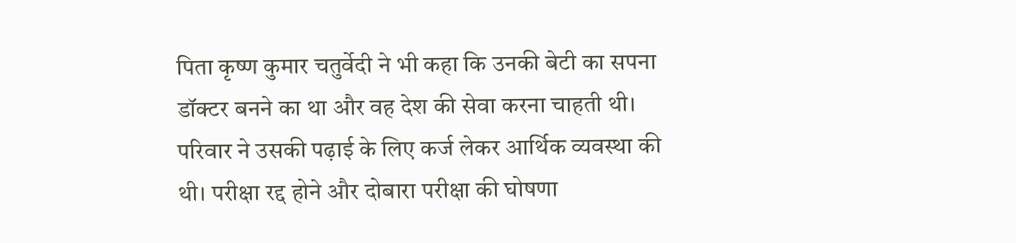पिता कृष्ण कुमार चतुर्वेदी ने भी कहा कि उनकी बेटी का सपना डॉक्टर बनने का था और वह देश की सेवा करना चाहती थी। परिवार ने उसकी पढ़ाई के लिए कर्ज लेकर आर्थिक व्यवस्था की थी। परीक्षा रद्द होने और दोबारा परीक्षा की घोषणा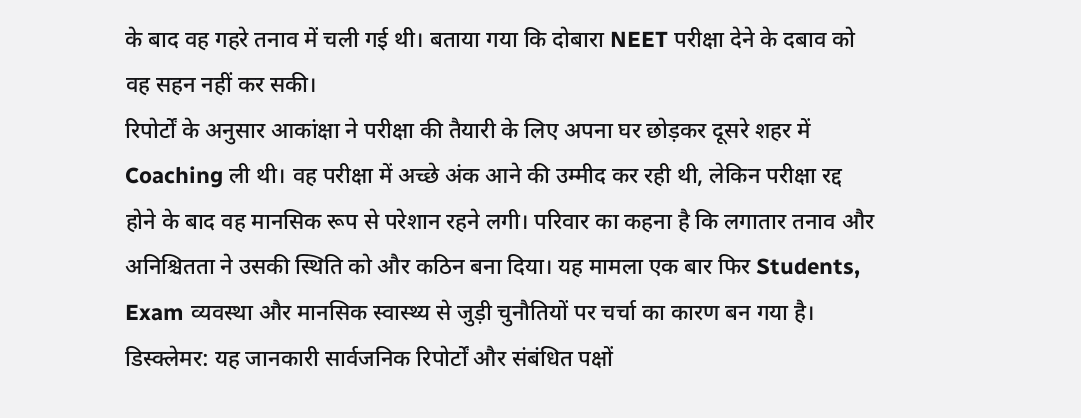के बाद वह गहरे तनाव में चली गई थी। बताया गया कि दोबारा NEET परीक्षा देने के दबाव को वह सहन नहीं कर सकी।
रिपोर्टों के अनुसार आकांक्षा ने परीक्षा की तैयारी के लिए अपना घर छोड़कर दूसरे शहर में Coaching ली थी। वह परीक्षा में अच्छे अंक आने की उम्मीद कर रही थी, लेकिन परीक्षा रद्द होने के बाद वह मानसिक रूप से परेशान रहने लगी। परिवार का कहना है कि लगातार तनाव और अनिश्चितता ने उसकी स्थिति को और कठिन बना दिया। यह मामला एक बार फिर Students, Exam व्यवस्था और मानसिक स्वास्थ्य से जुड़ी चुनौतियों पर चर्चा का कारण बन गया है।
डिस्क्लेमर: यह जानकारी सार्वजनिक रिपोर्टों और संबंधित पक्षों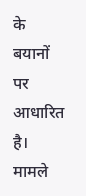के बयानों पर आधारित है। मामले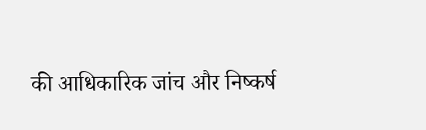की आधिकारिक जांच और निष्कर्ष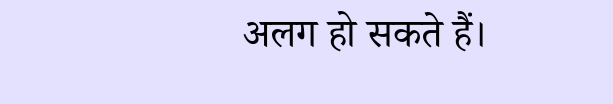अलग हो सकते हैं।